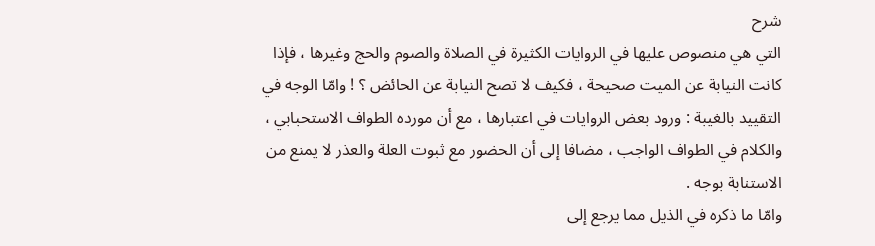شرح
التي هي منصوص عليها في الروايات الكثيرة في الصلاة والصوم والحج وغيرها ، فإذا كانت النيابة عن الميت صحيحة ، فكيف لا تصح النيابة عن الحائض ؟ ! وامّا الوجه في التقييد بالغيبة : ورود بعض الروايات في اعتبارها ، مع أن مورده الطواف الاستحبابي ، والكلام في الطواف الواجب ، مضافا إلى أن الحضور مع ثبوت العلة والعذر لا يمنع من الاستنابة بوجه .
وامّا ما ذكره في الذيل مما يرجع إلى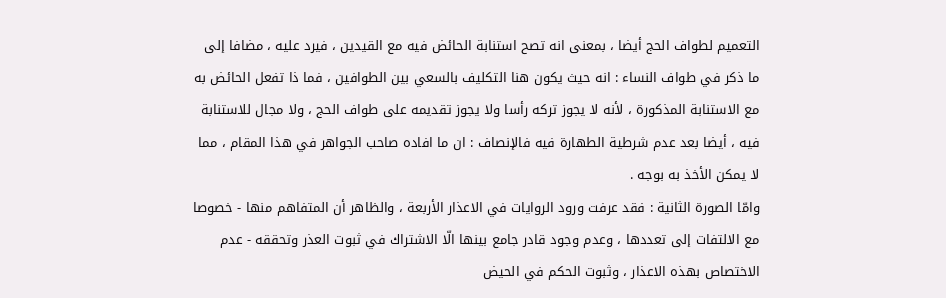التعميم لطواف الحج أيضا ، بمعنى انه تصح استنابة الحائض فيه مع القيدين ، فيرد عليه ، مضافا إلى ما ذكر في طواف النساء : انه حيث يكون هنا التكليف بالسعي بين الطوافين ، فما ذا تفعل الحائض به مع الاستنابة المذكورة ، لأنه لا يجوز تركه رأسا ولا يجوز تقديمه على طواف الحج ، ولا مجال للاستنابة فيه ، أيضا بعد عدم شرطية الطهارة فيه فالإنصاف : ان ما افاده صاحب الجواهر في هذا المقام ، مما لا يمكن الأخذ به بوجه .
وامّا الصورة الثانية : فقد عرفت ورود الروايات في الاعذار الأربعة ، والظاهر أن المتفاهم منها - خصوصا مع الالتفات إلى تعددها ، وعدم وجود قادر جامع بينها الّا الاشتراك في ثبوت العذر وتحققه - عدم الاختصاص بهذه الاعذار ، وثبوت الحكم في الحيض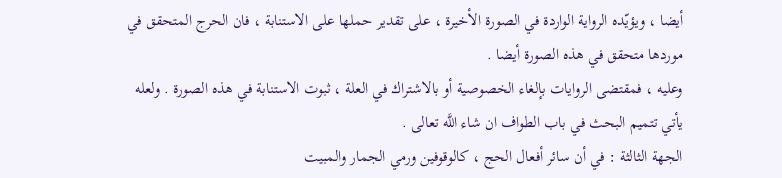أيضا ، ويؤيّده الرواية الواردة في الصورة الأخيرة ، على تقدير حملها على الاستنابة ، فان الحرج المتحقق في موردها متحقق في هذه الصورة أيضا .
وعليه ، فمقتضى الروايات بإلغاء الخصوصية أو بالاشتراك في العلة ، ثبوت الاستنابة في هذه الصورة . ولعله يأتي تتميم البحث في باب الطواف ان شاء اللَّه تعالى .
الجهة الثالثة : في أن سائر أفعال الحج ، كالوقوفين ورمي الجمار والمبيت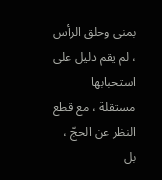بمنى وحلق الرأس ، لم يقم دليل على استحبابها مستقلة ، مع قطع النظر عن الحجّ ، بل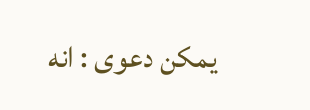يمكن دعوى : انه